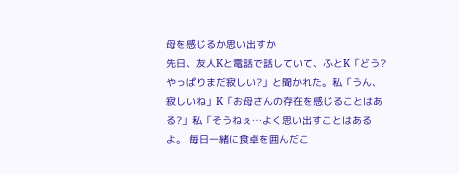母を感じるか思い出すか
先日、友人Kと電話で話していて、ふとK「どう?やっぱりまだ寂しい?」と聞かれた。私「うん、寂しいね」K「お母さんの存在を感じることはある?」私「そうねぇ…よく思い出すことはあるよ。 毎日一緒に食卓を囲んだこ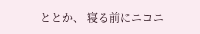ととか、 寝る前にニコニ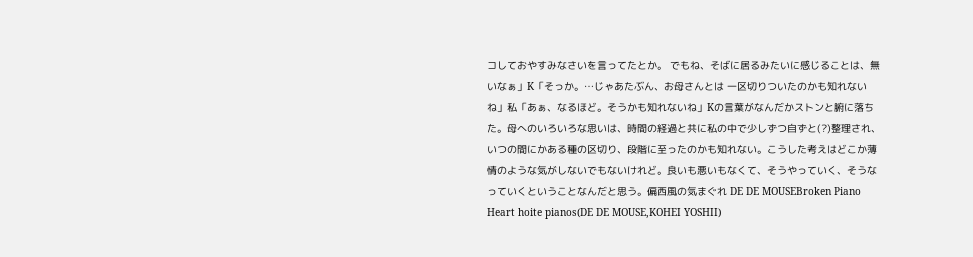コしておやすみなさいを言ってたとか。 でもね、そばに居るみたいに感じることは、無いなぁ」K「そっか。…じゃあたぶん、お母さんとは 一区切りついたのかも知れないね」私「あぁ、なるほど。そうかも知れないね」Kの言葉がなんだかストンと腑に落ちた。母へのいろいろな思いは、時間の経過と共に私の中で少しずつ自ずと(?)整理され、いつの間にかある種の区切り、段階に至ったのかも知れない。こうした考えはどこか薄情のような気がしないでもないけれど。良いも悪いもなくて、そうやっていく、そうなっていくということなんだと思う。偏西風の気まぐれ DE DE MOUSEBroken Piano Heart hoite pianos(DE DE MOUSE,KOHEI YOSHII)